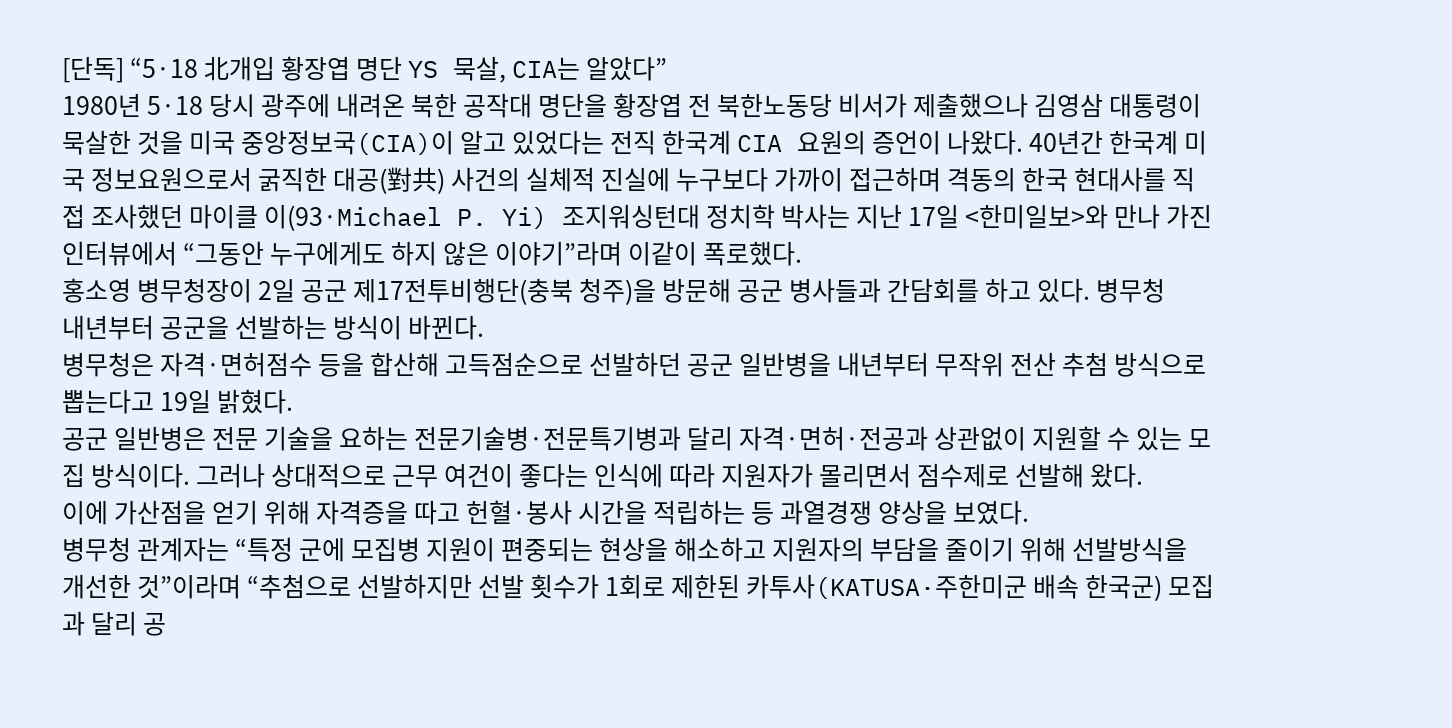[단독] “5·18 北개입 황장엽 명단 YS 묵살, CIA는 알았다”
1980년 5·18 당시 광주에 내려온 북한 공작대 명단을 황장엽 전 북한노동당 비서가 제출했으나 김영삼 대통령이 묵살한 것을 미국 중앙정보국(CIA)이 알고 있었다는 전직 한국계 CIA 요원의 증언이 나왔다. 40년간 한국계 미국 정보요원으로서 굵직한 대공(對共) 사건의 실체적 진실에 누구보다 가까이 접근하며 격동의 한국 현대사를 직접 조사했던 마이클 이(93·Michael P. Yi) 조지워싱턴대 정치학 박사는 지난 17일 <한미일보>와 만나 가진 인터뷰에서 “그동안 누구에게도 하지 않은 이야기”라며 이같이 폭로했다.
홍소영 병무청장이 2일 공군 제17전투비행단(충북 청주)을 방문해 공군 병사들과 간담회를 하고 있다. 병무청
내년부터 공군을 선발하는 방식이 바뀐다.
병무청은 자격·면허점수 등을 합산해 고득점순으로 선발하던 공군 일반병을 내년부터 무작위 전산 추첨 방식으로 뽑는다고 19일 밝혔다.
공군 일반병은 전문 기술을 요하는 전문기술병·전문특기병과 달리 자격·면허·전공과 상관없이 지원할 수 있는 모집 방식이다. 그러나 상대적으로 근무 여건이 좋다는 인식에 따라 지원자가 몰리면서 점수제로 선발해 왔다.
이에 가산점을 얻기 위해 자격증을 따고 헌혈·봉사 시간을 적립하는 등 과열경쟁 양상을 보였다.
병무청 관계자는 “특정 군에 모집병 지원이 편중되는 현상을 해소하고 지원자의 부담을 줄이기 위해 선발방식을 개선한 것”이라며 “추첨으로 선발하지만 선발 횟수가 1회로 제한된 카투사(KATUSA·주한미군 배속 한국군) 모집과 달리 공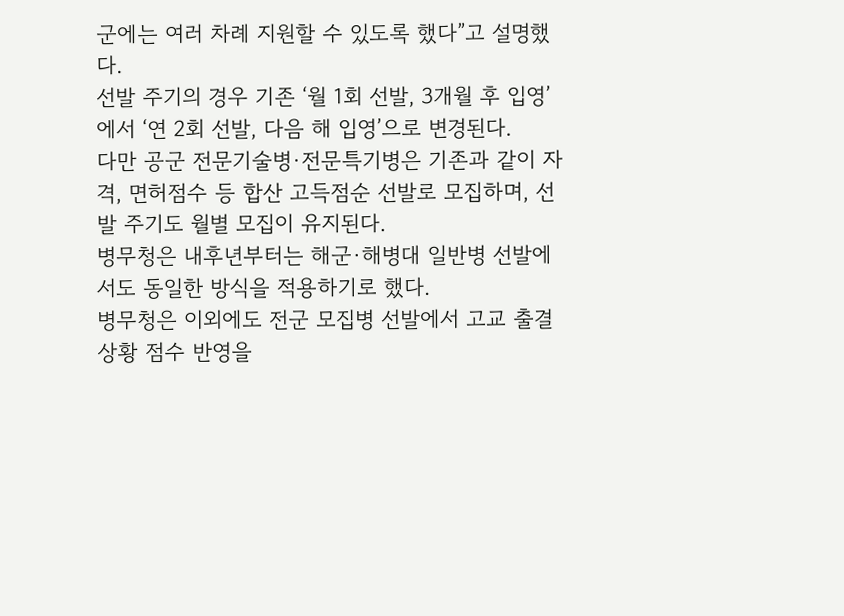군에는 여러 차례 지원할 수 있도록 했다”고 설명했다.
선발 주기의 경우 기존 ‘월 1회 선발, 3개월 후 입영’에서 ‘연 2회 선발, 다음 해 입영’으로 변경된다.
다만 공군 전문기술병·전문특기병은 기존과 같이 자격, 면허점수 등 합산 고득점순 선발로 모집하며, 선발 주기도 월별 모집이 유지된다.
병무청은 내후년부터는 해군·해병대 일반병 선발에서도 동일한 방식을 적용하기로 했다.
병무청은 이외에도 전군 모집병 선발에서 고교 출결 상황 점수 반영을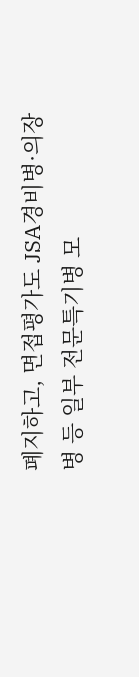폐지하고, 면접평가도 JSA경비병·의장병 등 일부 전문특기병 모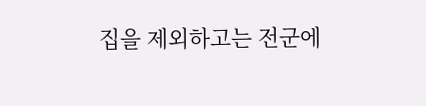집을 제외하고는 전군에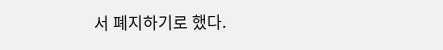서 폐지하기로 했다.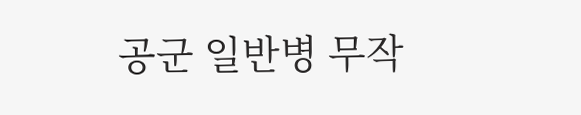공군 일반병 무작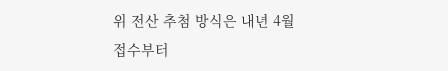위 전산 추첨 방식은 내년 4월 접수부터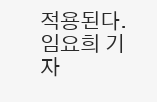적용된다.
임요희 기자